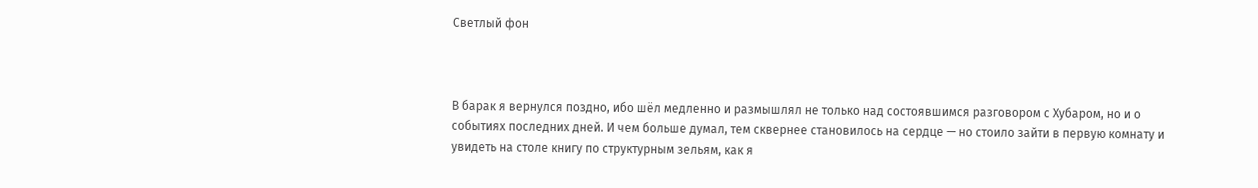Светлый фон



В барак я вернулся поздно, ибо шёл медленно и размышлял не только над состоявшимся разговором с Хубаром, но и о событиях последних дней. И чем больше думал, тем сквернее становилось на сердце — но стоило зайти в первую комнату и увидеть на столе книгу по структурным зельям, как я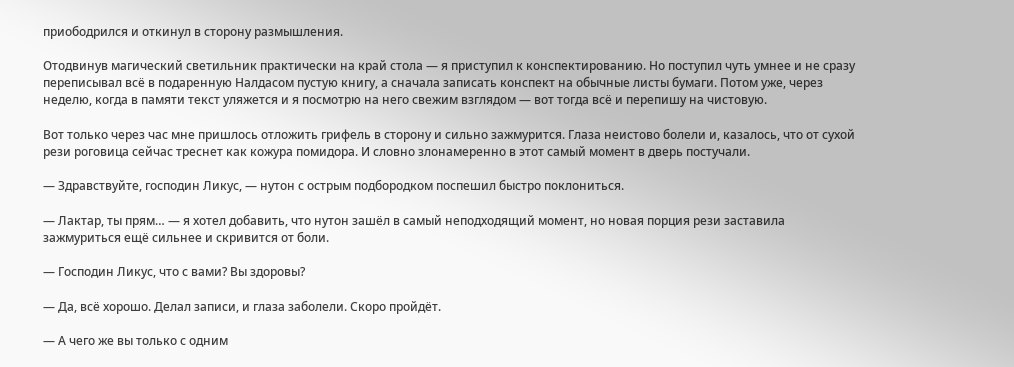приободрился и откинул в сторону размышления.

Отодвинув магический светильник практически на край стола — я приступил к конспектированию. Но поступил чуть умнее и не сразу переписывал всё в подаренную Налдасом пустую книгу, а сначала записать конспект на обычные листы бумаги. Потом уже, через неделю, когда в памяти текст уляжется и я посмотрю на него свежим взглядом — вот тогда всё и перепишу на чистовую.

Вот только через час мне пришлось отложить грифель в сторону и сильно зажмурится. Глаза неистово болели и, казалось, что от сухой рези роговица сейчас треснет как кожура помидора. И словно злонамеренно в этот самый момент в дверь постучали.

— Здравствуйте, господин Ликус, — нутон с острым подбородком поспешил быстро поклониться.

— Лактар, ты прям… — я хотел добавить, что нутон зашёл в самый неподходящий момент, но новая порция рези заставила зажмуриться ещё сильнее и скривится от боли.

— Господин Ликус, что с вами? Вы здоровы?

— Да, всё хорошо. Делал записи, и глаза заболели. Скоро пройдёт.

— А чего же вы только с одним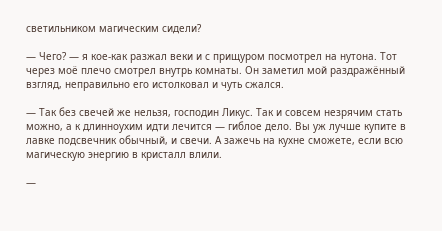светильником магическим сидели?

— Чего? — я кое-как разжал веки и с прищуром посмотрел на нутона. Тот через моё плечо смотрел внутрь комнаты. Он заметил мой раздражённый взгляд, неправильно его истолковал и чуть сжался.

— Так без свечей же нельзя, господин Ликус. Так и совсем незрячим стать можно, а к длинноухим идти лечится — гиблое дело. Вы уж лучше купите в лавке подсвечник обычный, и свечи. А зажечь на кухне сможете, если всю магическую энергию в кристалл влили.

—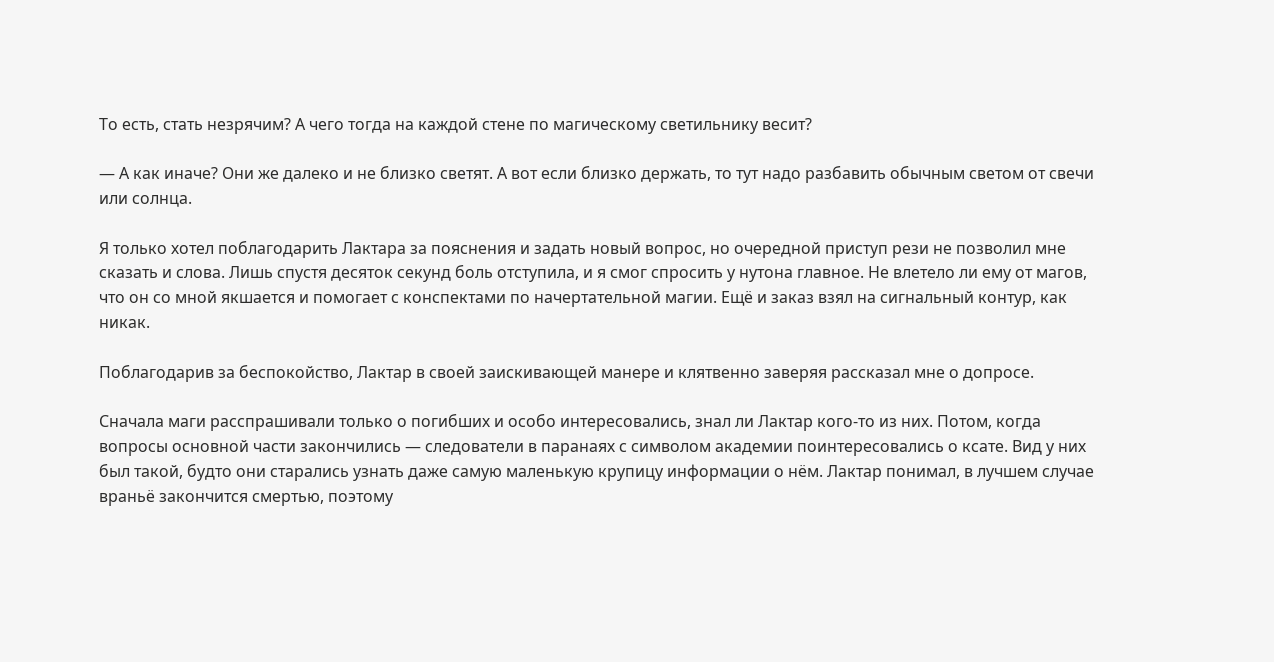То есть, стать незрячим? А чего тогда на каждой стене по магическому светильнику весит?

— А как иначе? Они же далеко и не близко светят. А вот если близко держать, то тут надо разбавить обычным светом от свечи или солнца.

Я только хотел поблагодарить Лактара за пояснения и задать новый вопрос, но очередной приступ рези не позволил мне сказать и слова. Лишь спустя десяток секунд боль отступила, и я смог спросить у нутона главное. Не влетело ли ему от магов, что он со мной якшается и помогает с конспектами по начертательной магии. Ещё и заказ взял на сигнальный контур, как никак.

Поблагодарив за беспокойство, Лактар в своей заискивающей манере и клятвенно заверяя рассказал мне о допросе.

Сначала маги расспрашивали только о погибших и особо интересовались, знал ли Лактар кого-то из них. Потом, когда вопросы основной части закончились — следователи в паранаях с символом академии поинтересовались о ксате. Вид у них был такой, будто они старались узнать даже самую маленькую крупицу информации о нём. Лактар понимал, в лучшем случае враньё закончится смертью, поэтому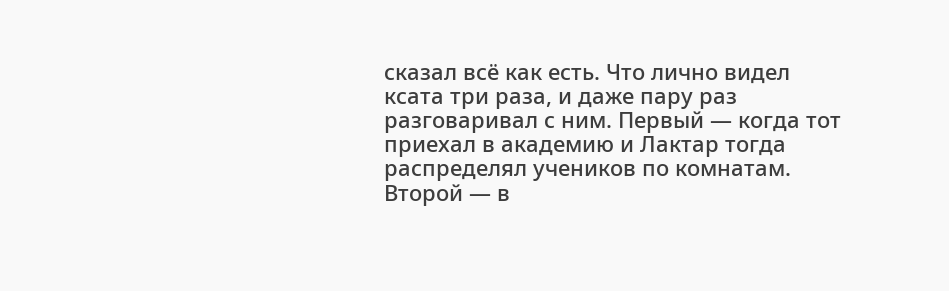сказал всё как есть. Что лично видел ксата три раза, и даже пару раз разговаривал с ним. Первый — когда тот приехал в академию и Лактар тогда распределял учеников по комнатам. Второй — в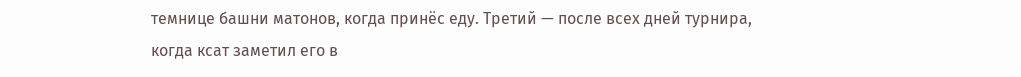темнице башни матонов, когда принёс еду. Третий — после всех дней турнира, когда ксат заметил его в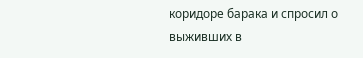коридоре барака и спросил о выживших в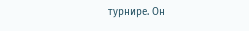турнире. Он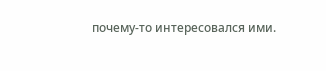почему-то интересовался ими.